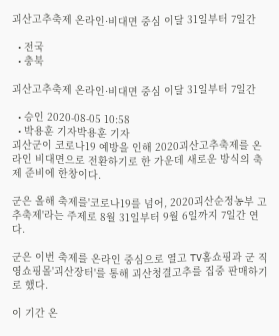괴산고추축제 온라인·비대면 중심 이달 31일부터 7일간

  • 전국
  • 충북

괴산고추축제 온라인·비대면 중심 이달 31일부터 7일간

  • 승인 2020-08-05 10:58
  • 박용훈 기자박용훈 기자
괴산군이 코로나19 예방을 인해 2020괴산고추축제를 온라인 비대면으로 전환하기로 한 가운데 새로운 방식의 축제 준비에 한창이다.

군은 올해 축제를'코로나19를 넘어, 2020괴산순정농부 고추축제'라는 주제로 8월 31일부터 9월 6일까지 7일간 연다.

군은 이번 축제를 온라인 중심으로 열고 TV홈쇼핑과 군 직영쇼핑몰'괴산장터'를 통해 괴산청결고추를 집중 판매하기로 했다.

이 기간 온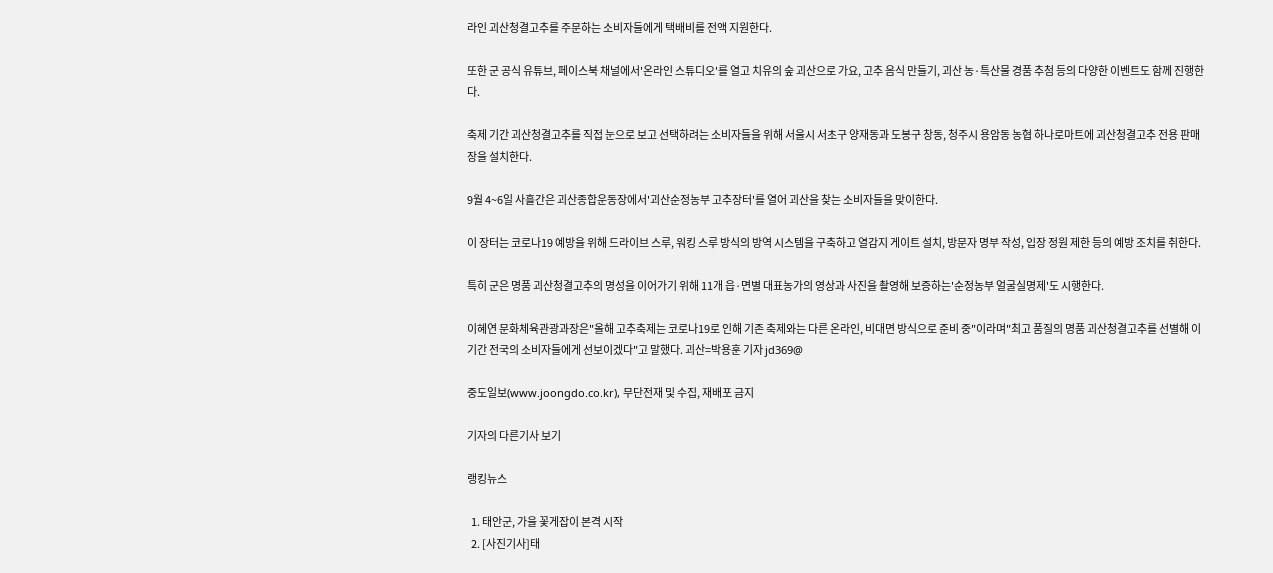라인 괴산청결고추를 주문하는 소비자들에게 택배비를 전액 지원한다.

또한 군 공식 유튜브, 페이스북 채널에서'온라인 스튜디오'를 열고 치유의 숲 괴산으로 가요, 고추 음식 만들기, 괴산 농·특산물 경품 추첨 등의 다양한 이벤트도 함께 진행한다.

축제 기간 괴산청결고추를 직접 눈으로 보고 선택하려는 소비자들을 위해 서울시 서초구 양재동과 도봉구 창동, 청주시 용암동 농협 하나로마트에 괴산청결고추 전용 판매장을 설치한다.

9월 4~6일 사흘간은 괴산종합운동장에서'괴산순정농부 고추장터'를 열어 괴산을 찾는 소비자들을 맞이한다.

이 장터는 코로나19 예방을 위해 드라이브 스루, 워킹 스루 방식의 방역 시스템을 구축하고 열감지 게이트 설치, 방문자 명부 작성, 입장 정원 제한 등의 예방 조치를 취한다.

특히 군은 명품 괴산청결고추의 명성을 이어가기 위해 11개 읍·면별 대표농가의 영상과 사진을 촬영해 보증하는'순정농부 얼굴실명제'도 시행한다.

이혜연 문화체육관광과장은"올해 고추축제는 코로나19로 인해 기존 축제와는 다른 온라인, 비대면 방식으로 준비 중"이라며"최고 품질의 명품 괴산청결고추를 선별해 이 기간 전국의 소비자들에게 선보이겠다"고 말했다. 괴산=박용훈 기자 jd369@

중도일보(www.joongdo.co.kr), 무단전재 및 수집, 재배포 금지

기자의 다른기사 보기

랭킹뉴스

  1. 태안군, 가을 꽃게잡이 본격 시작
  2. [사진기사]태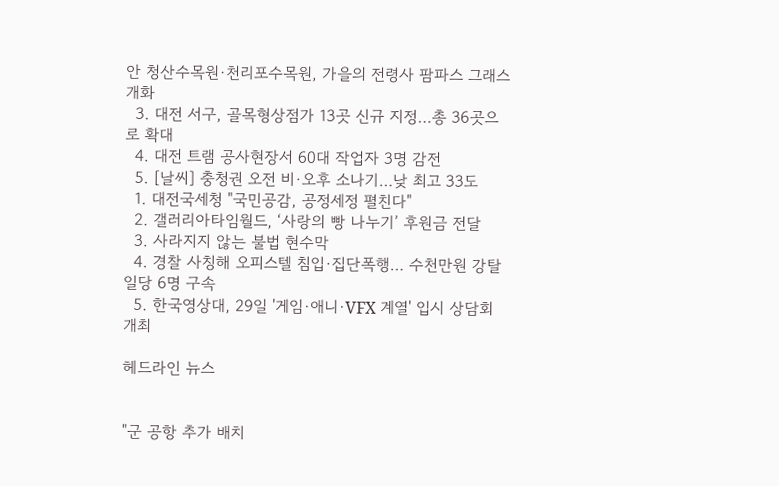안 청산수목원·천리포수목원, 가을의 전령사 팜파스 그래스 개화
  3. 대전 서구, 골목형상점가 13곳 신규 지정…총 36곳으로 확대
  4. 대전 트램 공사현장서 60대 작업자 3명 감전
  5. [날씨] 충청권 오전 비·오후 소나기…낮 최고 33도
  1. 대전국세청 "국민공감, 공정세정 펼친다"
  2. 갤러리아타임월드, ‘사랑의 빵 나누기’ 후원금 전달
  3. 사라지지 않는 불법 현수막
  4. 경찰 사칭해 오피스텔 침입·집단폭행… 수천만원 강탈 일당 6명 구속
  5. 한국영상대, 29일 '게임·애니·VFX 계열' 입시 상담회 개최

헤드라인 뉴스


"군 공항 추가 배치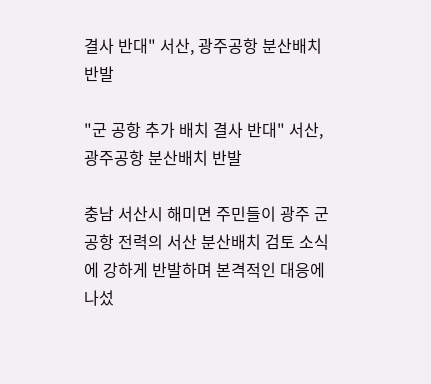결사 반대" 서산, 광주공항 분산배치 반발

"군 공항 추가 배치 결사 반대" 서산, 광주공항 분산배치 반발

충남 서산시 해미면 주민들이 광주 군 공항 전력의 서산 분산배치 검토 소식에 강하게 반발하며 본격적인 대응에 나섰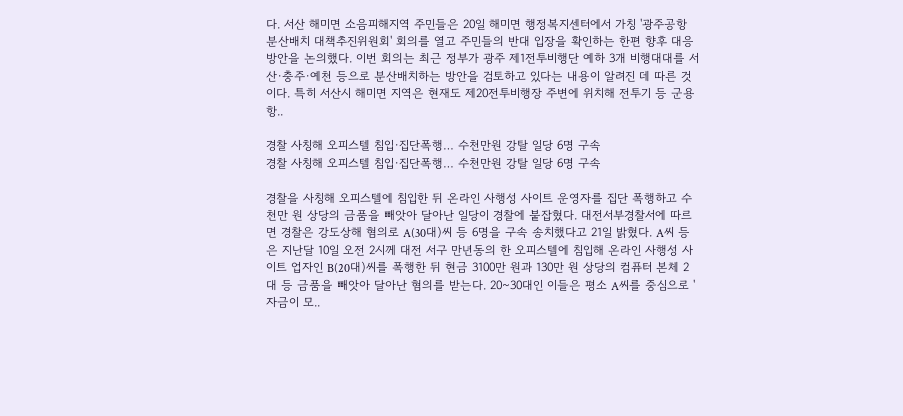다. 서산 해미면 소음피해지역 주민들은 20일 해미면 행정복지센터에서 가칭 '광주공항 분산배치 대책추진위원회' 회의를 열고 주민들의 반대 입장을 확인하는 한편 향후 대응방안을 논의했다. 이번 회의는 최근 정부가 광주 제1전투비행단 예하 3개 비행대대를 서산·충주·예천 등으로 분산배치하는 방안을 검토하고 있다는 내용이 알려진 데 따른 것이다. 특히 서산시 해미면 지역은 현재도 제20전투비행장 주변에 위치해 전투기 등 군용항..

경찰 사칭해 오피스텔 침입·집단폭행… 수천만원 강탈 일당 6명 구속
경찰 사칭해 오피스텔 침입·집단폭행… 수천만원 강탈 일당 6명 구속

경찰을 사칭해 오피스텔에 침입한 뒤 온라인 사행성 사이트 운영자를 집단 폭행하고 수천만 원 상당의 금품을 빼앗아 달아난 일당이 경찰에 붙잡혔다. 대전서부경찰서에 따르면 경찰은 강도상해 혐의로 A(30대)씨 등 6명을 구속 송치했다고 21일 밝혔다. A씨 등은 지난달 10일 오전 2시께 대전 서구 만년동의 한 오피스텔에 침입해 온라인 사행성 사이트 업자인 B(20대)씨를 폭행한 뒤 현금 3100만 원과 130만 원 상당의 컴퓨터 본체 2대 등 금품을 빼앗아 달아난 혐의를 받는다. 20~30대인 이들은 평소 A씨를 중심으로 '자금이 모..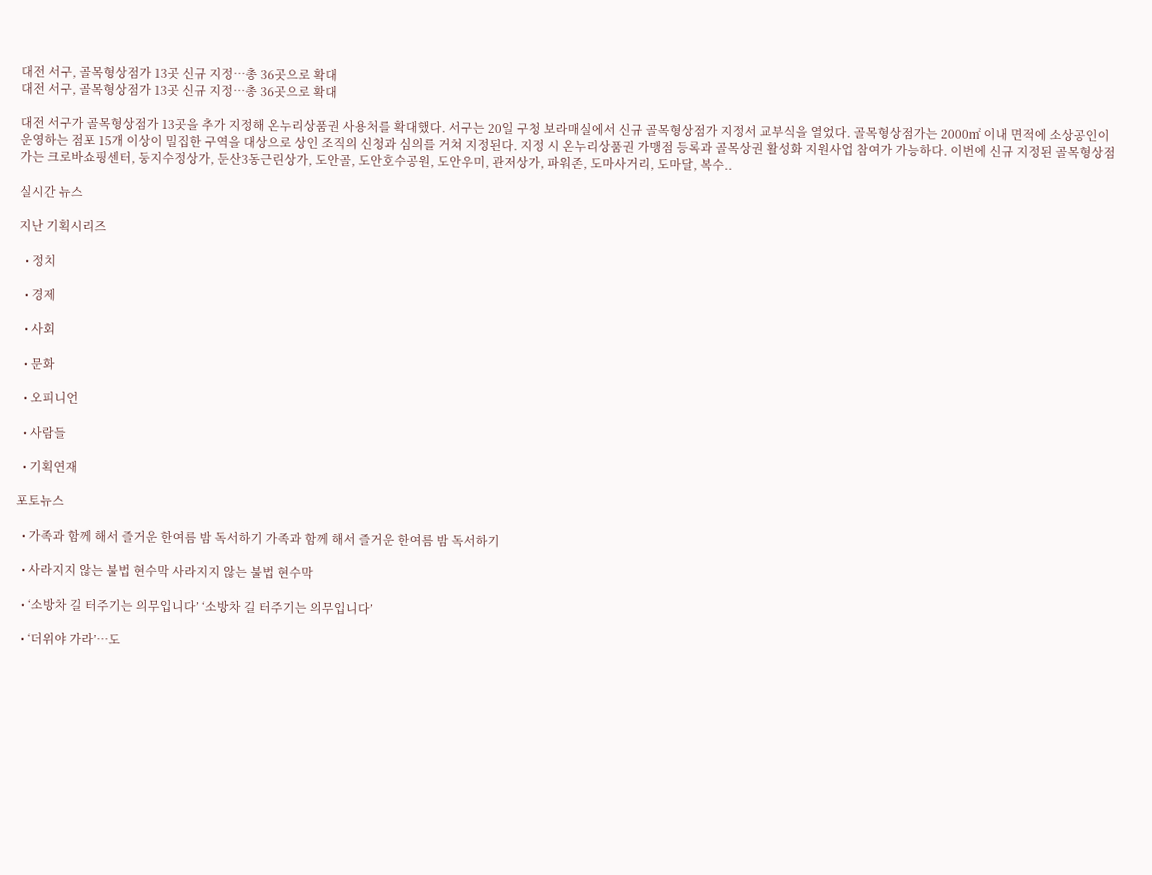대전 서구, 골목형상점가 13곳 신규 지정…총 36곳으로 확대
대전 서구, 골목형상점가 13곳 신규 지정…총 36곳으로 확대

대전 서구가 골목형상점가 13곳을 추가 지정해 온누리상품권 사용처를 확대했다. 서구는 20일 구청 보라매실에서 신규 골목형상점가 지정서 교부식을 열었다. 골목형상점가는 2000㎡ 이내 면적에 소상공인이 운영하는 점포 15개 이상이 밀집한 구역을 대상으로 상인 조직의 신청과 심의를 거쳐 지정된다. 지정 시 온누리상품권 가맹점 등록과 골목상권 활성화 지원사업 참여가 가능하다. 이번에 신규 지정된 골목형상점가는 크로바쇼핑센터, 둥지수정상가, 둔산3동근린상가, 도안골, 도안호수공원, 도안우미, 관저상가, 파워존, 도마사거리, 도마달, 복수..

실시간 뉴스

지난 기획시리즈

  • 정치

  • 경제

  • 사회

  • 문화

  • 오피니언

  • 사람들

  • 기획연재

포토뉴스

  • 가족과 함께 해서 즐거운 한여름 밤 독서하기 가족과 함께 해서 즐거운 한여름 밤 독서하기

  • 사라지지 않는 불법 현수막 사라지지 않는 불법 현수막

  • ‘소방차 길 터주기는 의무입니다’ ‘소방차 길 터주기는 의무입니다’

  • ‘더위야 가라’…도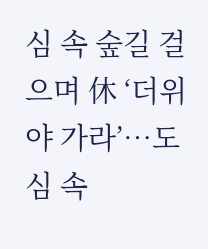심 속 숲길 걸으며 休 ‘더위야 가라’…도심 속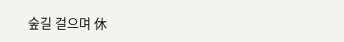숲길 걸으며 休